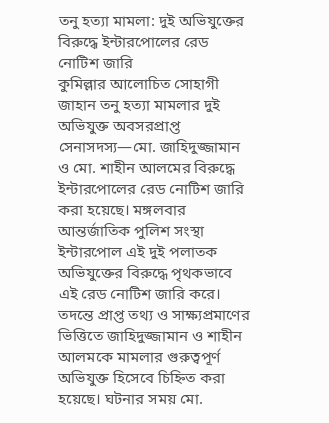তনু হত্যা মামলা: দুই অভিযুক্তের বিরুদ্ধে ইন্টারপোলের রেড নোটিশ জারি
কুমিল্লার আলোচিত সোহাগী জাহান তনু হত্যা মামলার দুই অভিযুক্ত অবসরপ্রাপ্ত সেনাসদস্য—মো. জাহিদুজ্জামান ও মো. শাহীন আলমের বিরুদ্ধে ইন্টারপোলের রেড নোটিশ জারি করা হয়েছে। মঙ্গলবার আন্তর্জাতিক পুলিশ সংস্থা ইন্টারপোল এই দুই পলাতক অভিযুক্তের বিরুদ্ধে পৃথকভাবে এই রেড নোটিশ জারি করে।
তদন্তে প্রাপ্ত তথ্য ও সাক্ষ্যপ্রমাণের ভিত্তিতে জাহিদুজ্জামান ও শাহীন আলমকে মামলার গুরুত্বপূর্ণ অভিযুক্ত হিসেবে চিহ্নিত করা হয়েছে। ঘটনার সময় মো.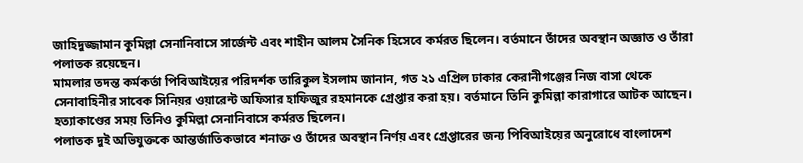জাহিদুজ্জামান কুমিল্লা সেনানিবাসে সার্জেন্ট এবং শাহীন আলম সৈনিক হিসেবে কর্মরত ছিলেন। বর্তমানে তাঁদের অবস্থান অজ্ঞাত ও তাঁরা পলাতক রয়েছেন।
মামলার তদন্ত কর্মকর্তা পিবিআইয়ের পরিদর্শক তারিকুল ইসলাম জানান, গত ২১ এপ্রিল ঢাকার কেরানীগঞ্জের নিজ বাসা থেকে সেনাবাহিনীর সাবেক সিনিয়র ওয়ারেন্ট অফিসার হাফিজুর রহমানকে গ্রেপ্তার করা হয়। বর্তমানে তিনি কুমিল্লা কারাগারে আটক আছেন। হত্যাকাণ্ডের সময় তিনিও কুমিল্লা সেনানিবাসে কর্মরত ছিলেন।
পলাতক দুই অভিযুক্তকে আন্তর্জাতিকভাবে শনাক্ত ও তাঁদের অবস্থান নির্ণয় এবং গ্রেপ্তারের জন্য পিবিআইয়ের অনুরোধে বাংলাদেশ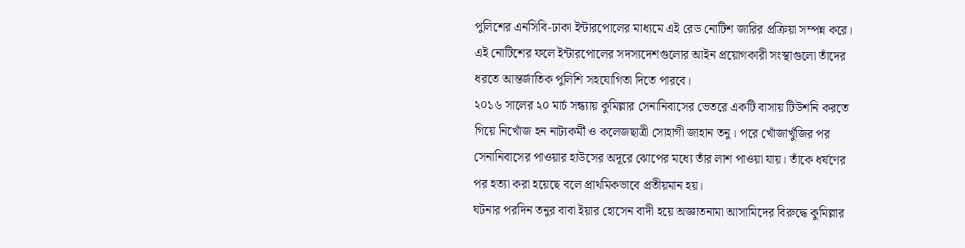পুলিশের এনসিবি-ঢাকা ইন্টারপোলের মাধ্যমে এই রেড নোটিশ জারির প্রক্রিয়া সম্পন্ন করে। এই নোটিশের ফলে ইন্টারপোলের সদস্যদেশগুলোর আইন প্রয়োগকারী সংস্থাগুলো তাঁদের ধরতে আন্তর্জাতিক পুলিশি সহযোগিতা দিতে পারবে।
২০১৬ সালের ২০ মার্চ সন্ধ্যায় কুমিল্লার সেনানিবাসের ভেতরে একটি বাসায় টিউশনি করতে গিয়ে নিখোঁজ হন নাট্যকর্মী ও কলেজছাত্রী সোহাগী জাহান তনু। পরে খোঁজাখুঁজির পর সেনানিবাসের পাওয়ার হাউসের অদূরে ঝোপের মধ্যে তাঁর লাশ পাওয়া যায়। তাঁকে ধর্ষণের পর হত্যা করা হয়েছে বলে প্রাথমিকভাবে প্রতীয়মান হয়।
ঘটনার পরদিন তনুর বাবা ইয়ার হোসেন বাদী হয়ে অজ্ঞাতনামা আসামিদের বিরুদ্ধে কুমিল্লার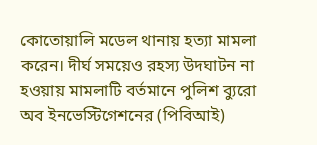কোতোয়ালি মডেল থানায় হত্যা মামলা করেন। দীর্ঘ সময়েও রহস্য উদঘাটন না হওয়ায় মামলাটি বর্তমানে পুলিশ ব্যুরো অব ইনভেস্টিগেশনের (পিবিআই)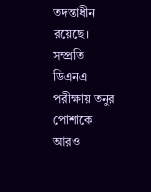তদন্তাধীন রয়েছে। সম্প্রতি ডিএনএ পরীক্ষায় তনুর পোশাকে আরও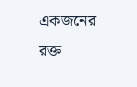একজনের রক্ত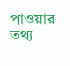পাওয়ার তথ্য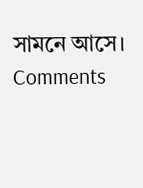সামনে আসে।
Comments